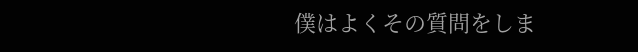僕はよくその質問をしま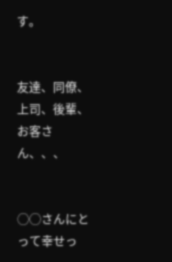す。


友達、同僚、上司、後輩、お客さん、、、


◯◯さんにとって幸せっ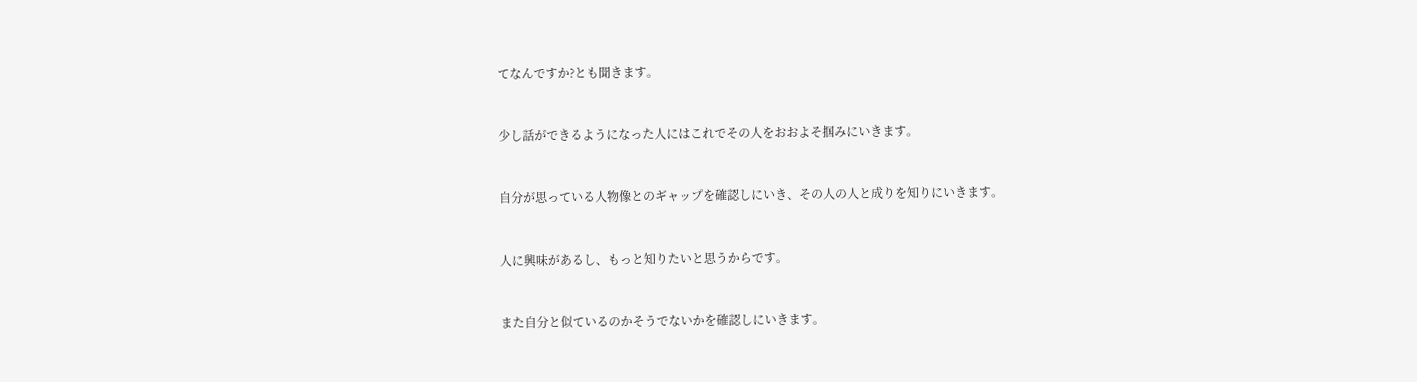てなんですか?とも聞きます。


少し話ができるようになった人にはこれでその人をおおよそ掴みにいきます。


自分が思っている人物像とのギャップを確認しにいき、その人の人と成りを知りにいきます。


人に興味があるし、もっと知りたいと思うからです。


また自分と似ているのかそうでないかを確認しにいきます。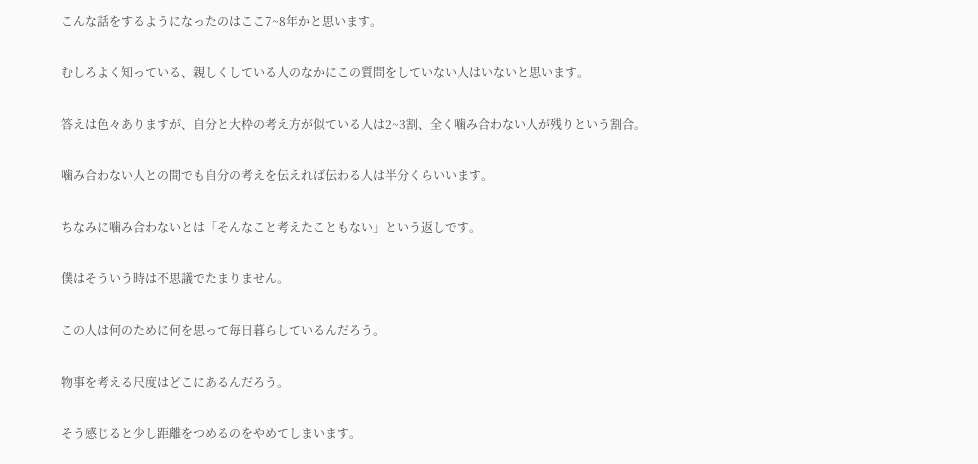こんな話をするようになったのはここ7~8年かと思います。


むしろよく知っている、親しくしている人のなかにこの質問をしていない人はいないと思います。


答えは色々ありますが、自分と大枠の考え方が似ている人は2~3割、全く噛み合わない人が残りという割合。


噛み合わない人との間でも自分の考えを伝えれば伝わる人は半分くらいいます。


ちなみに噛み合わないとは「そんなこと考えたこともない」という返しです。


僕はそういう時は不思議でたまりません。


この人は何のために何を思って毎日暮らしているんだろう。


物事を考える尺度はどこにあるんだろう。


そう感じると少し距離をつめるのをやめてしまいます。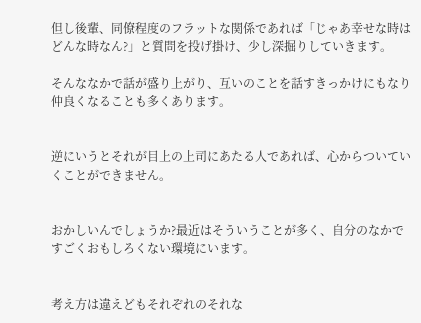但し後輩、同僚程度のフラットな関係であれば「じゃあ幸せな時はどんな時なん?」と質問を投げ掛け、少し深掘りしていきます。

そんななかで話が盛り上がり、互いのことを話すきっかけにもなり仲良くなることも多くあります。


逆にいうとそれが目上の上司にあたる人であれば、心からついていくことができません。


おかしいんでしょうか?最近はそういうことが多く、自分のなかですごくおもしろくない環境にいます。


考え方は違えどもそれぞれのそれな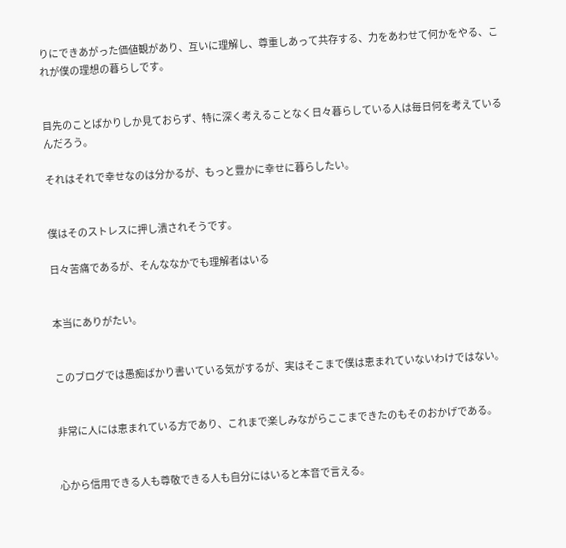りにできあがった価値観があり、互いに理解し、尊重しあって共存する、力をあわせて何かをやる、これが僕の理想の暮らしです。


目先のことばかりしか見ておらず、特に深く考えることなく日々暮らしている人は毎日何を考えているんだろう。

それはそれで幸せなのは分かるが、もっと豊かに幸せに暮らしたい。


僕はそのストレスに押し潰されそうです。

日々苦痛であるが、そんななかでも理解者はいる


本当にありがたい。


このブログでは愚痴ばかり書いている気がするが、実はそこまで僕は恵まれていないわけではない。


非常に人には恵まれている方であり、これまで楽しみながらここまできたのもそのおかげである。


心から信用できる人も尊敬できる人も自分にはいると本音で言える。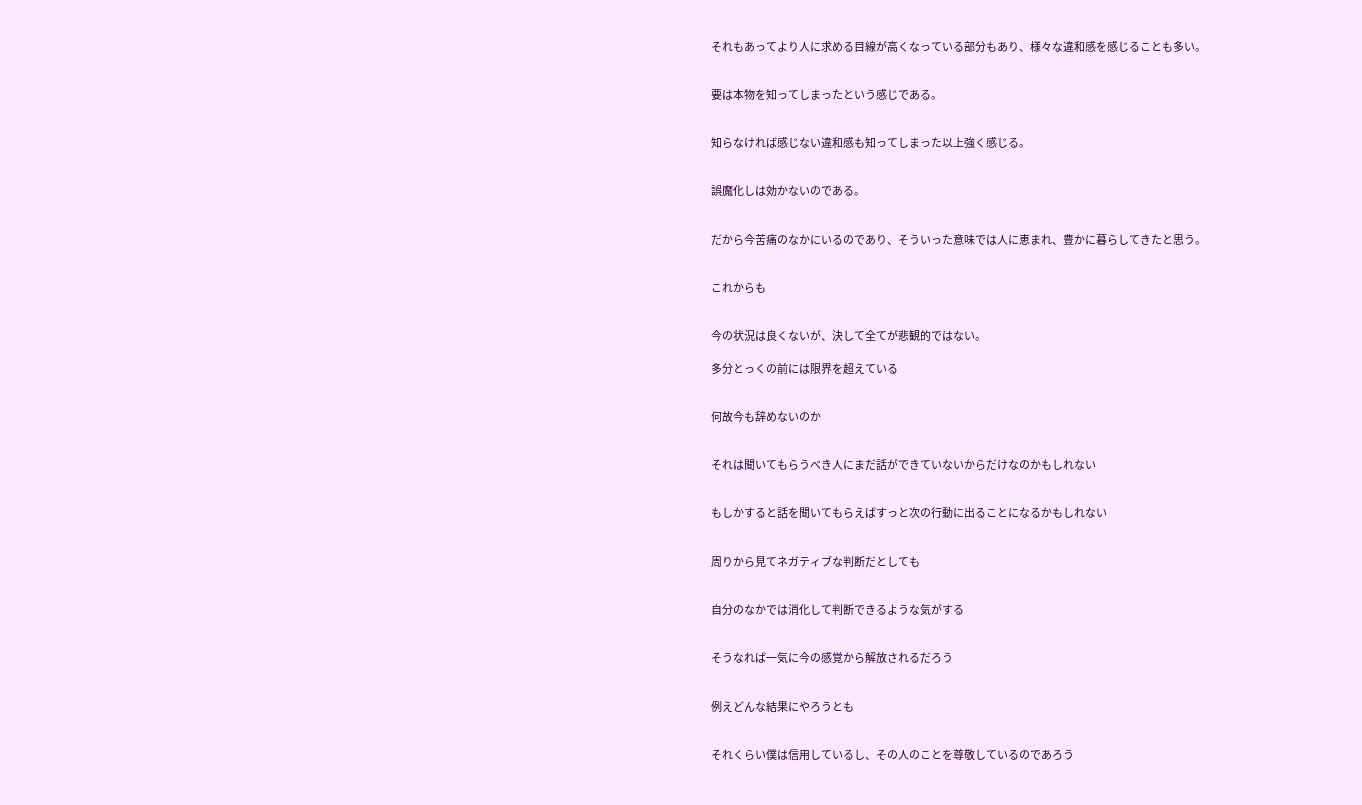それもあってより人に求める目線が高くなっている部分もあり、様々な違和感を感じることも多い。


要は本物を知ってしまったという感じである。


知らなければ感じない違和感も知ってしまった以上強く感じる。


誤魔化しは効かないのである。


だから今苦痛のなかにいるのであり、そういった意味では人に恵まれ、豊かに暮らしてきたと思う。


これからも


今の状況は良くないが、決して全てが悲観的ではない。

多分とっくの前には限界を超えている


何故今も辞めないのか


それは聞いてもらうべき人にまだ話ができていないからだけなのかもしれない


もしかすると話を聞いてもらえばすっと次の行動に出ることになるかもしれない


周りから見てネガティブな判断だとしても


自分のなかでは消化して判断できるような気がする


そうなれば一気に今の感覚から解放されるだろう


例えどんな結果にやろうとも


それくらい僕は信用しているし、その人のことを尊敬しているのであろう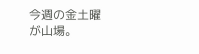今週の金土曜が山場。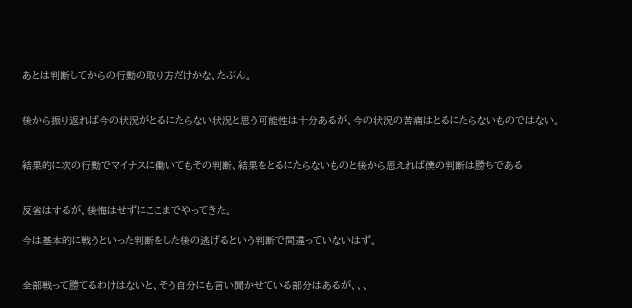あとは判断してからの行動の取り方だけかな、たぶん。


後から振り返れば今の状況がとるにたらない状況と思う可能性は十分あるが、今の状況の苦痛はとるにたらないものではない。


結果的に次の行動でマイナスに働いてもその判断、結果をとるにたらないものと後から思えれば僕の判断は勝ちである


反省はするが、後悔はせずにここまでやってきた。

今は基本的に戦うといった判断をした後の逃げるという判断で間違っていないはず。


全部戦って勝てるわけはないと、そう自分にも言い聞かせている部分はあるが、、、